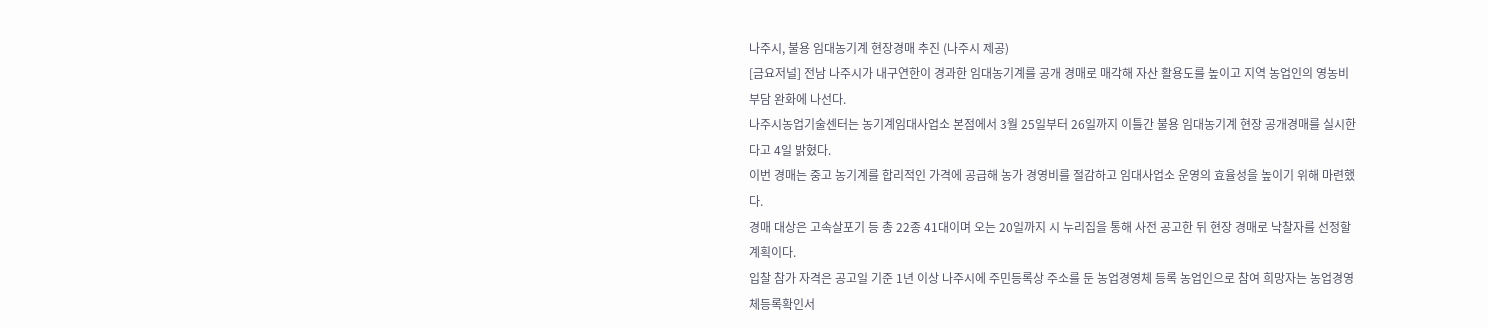나주시, 불용 임대농기계 현장경매 추진 (나주시 제공)
[금요저널] 전남 나주시가 내구연한이 경과한 임대농기계를 공개 경매로 매각해 자산 활용도를 높이고 지역 농업인의 영농비 부담 완화에 나선다.
나주시농업기술센터는 농기계임대사업소 본점에서 3월 25일부터 26일까지 이틀간 불용 임대농기계 현장 공개경매를 실시한다고 4일 밝혔다.
이번 경매는 중고 농기계를 합리적인 가격에 공급해 농가 경영비를 절감하고 임대사업소 운영의 효율성을 높이기 위해 마련했다.
경매 대상은 고속살포기 등 총 22종 41대이며 오는 20일까지 시 누리집을 통해 사전 공고한 뒤 현장 경매로 낙찰자를 선정할 계획이다.
입찰 참가 자격은 공고일 기준 1년 이상 나주시에 주민등록상 주소를 둔 농업경영체 등록 농업인으로 참여 희망자는 농업경영체등록확인서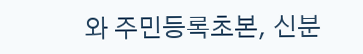와 주민등록초본, 신분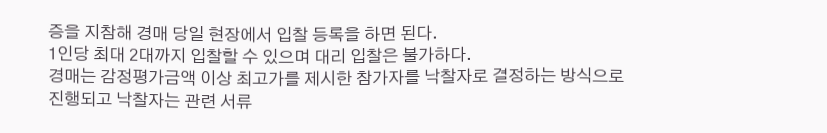증을 지참해 경매 당일 현장에서 입찰 등록을 하면 된다.
1인당 최대 2대까지 입찰할 수 있으며 대리 입찰은 불가하다.
경매는 감정평가금액 이상 최고가를 제시한 참가자를 낙찰자로 결정하는 방식으로 진행되고 낙찰자는 관련 서류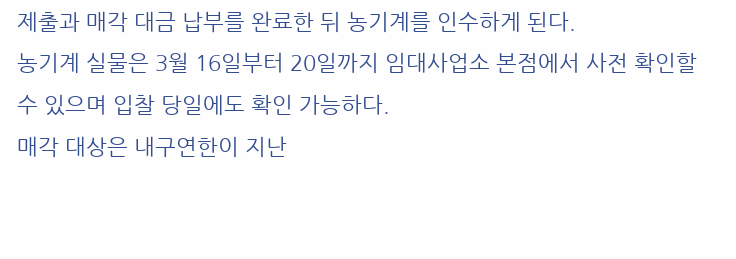제출과 매각 대금 납부를 완료한 뒤 농기계를 인수하게 된다.
농기계 실물은 3월 16일부터 20일까지 임대사업소 본점에서 사전 확인할 수 있으며 입찰 당일에도 확인 가능하다.
매각 대상은 내구연한이 지난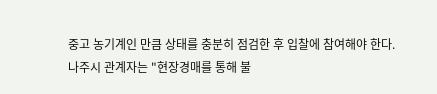중고 농기계인 만큼 상태를 충분히 점검한 후 입찰에 참여해야 한다.
나주시 관계자는 "현장경매를 통해 불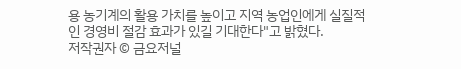용 농기계의 활용 가치를 높이고 지역 농업인에게 실질적인 경영비 절감 효과가 있길 기대한다"고 밝혔다.
저작권자 © 금요저널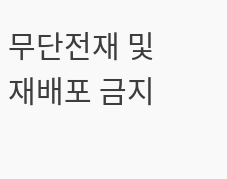무단전재 및 재배포 금지